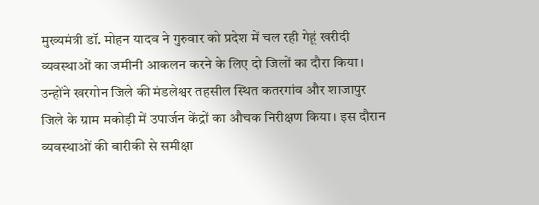मुख्यमंत्री डॉ. मोहन यादव ने गुरुवार को प्रदेश में चल रही गेहूं खरीदी व्यवस्थाओं का जमीनी आकलन करने के लिए दो जिलों का दौरा किया। उन्होंने खरगोन जिले की मंडलेश्वर तहसील स्थित कतरगांव और शाजापुर जिले के ग्राम मकोड़ी में उपार्जन केंद्रों का औचक निरीक्षण किया। इस दौरान व्यवस्थाओं की बारीकी से समीक्षा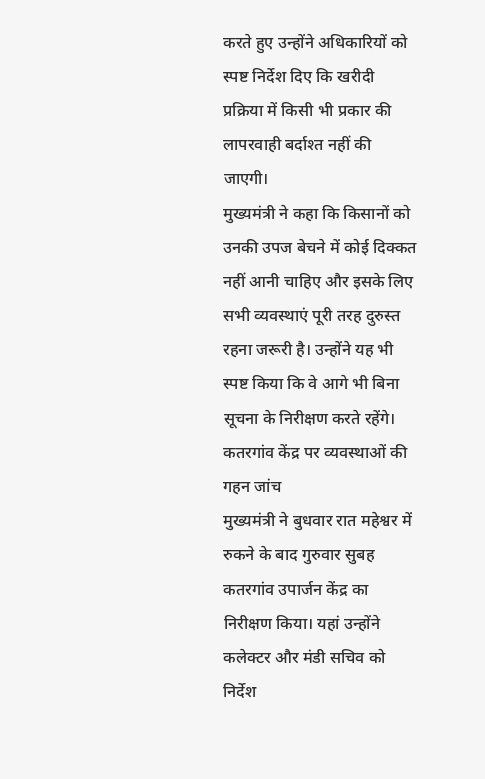करते हुए उन्होंने अधिकारियों को स्पष्ट निर्देश दिए कि खरीदी प्रक्रिया में किसी भी प्रकार की लापरवाही बर्दाश्त नहीं की जाएगी।
मुख्यमंत्री ने कहा कि किसानों को उनकी उपज बेचने में कोई दिक्कत नहीं आनी चाहिए और इसके लिए सभी व्यवस्थाएं पूरी तरह दुरुस्त रहना जरूरी है। उन्होंने यह भी स्पष्ट किया कि वे आगे भी बिना सूचना के निरीक्षण करते रहेंगे।
कतरगांव केंद्र पर व्यवस्थाओं की गहन जांच
मुख्यमंत्री ने बुधवार रात महेश्वर में रुकने के बाद गुरुवार सुबह कतरगांव उपार्जन केंद्र का निरीक्षण किया। यहां उन्होंने कलेक्टर और मंडी सचिव को निर्देश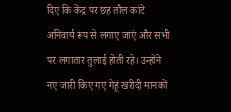दिए कि केंद्र पर छह तौल कांटे अनिवार्य रूप से लगाए जाएं और सभी पर लगातार तुलाई होती रहे। उन्होंने नए जारी किए गए गेहूं खरीदी मानकों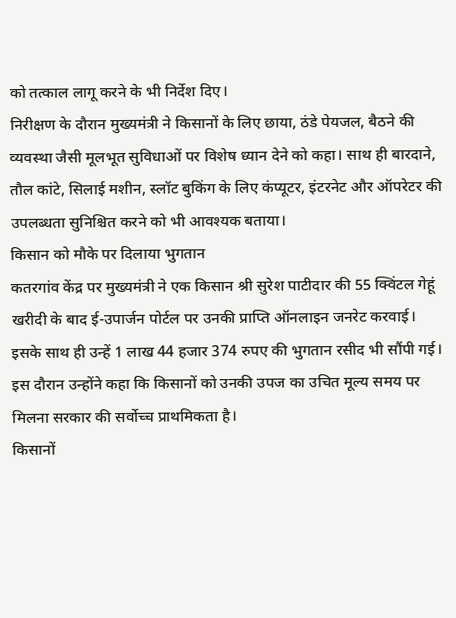को तत्काल लागू करने के भी निर्देश दिए।
निरीक्षण के दौरान मुख्यमंत्री ने किसानों के लिए छाया, ठंडे पेयजल, बैठने की व्यवस्था जैसी मूलभूत सुविधाओं पर विशेष ध्यान देने को कहा। साथ ही बारदाने, तौल कांटे, सिलाई मशीन, स्लॉट बुकिंग के लिए कंप्यूटर, इंटरनेट और ऑपरेटर की उपलब्धता सुनिश्चित करने को भी आवश्यक बताया।
किसान को मौके पर दिलाया भुगतान
कतरगांव केंद्र पर मुख्यमंत्री ने एक किसान श्री सुरेश पाटीदार की 55 क्विंटल गेहूं खरीदी के बाद ई-उपार्जन पोर्टल पर उनकी प्राप्ति ऑनलाइन जनरेट करवाई। इसके साथ ही उन्हें 1 लाख 44 हजार 374 रुपए की भुगतान रसीद भी सौंपी गई। इस दौरान उन्होंने कहा कि किसानों को उनकी उपज का उचित मूल्य समय पर मिलना सरकार की सर्वोच्च प्राथमिकता है।
किसानों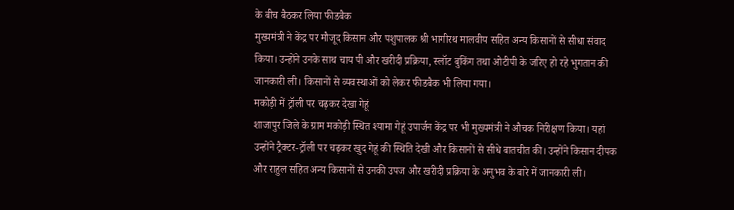के बीच बैठकर लिया फीडबैक
मुख्यमंत्री ने केंद्र पर मौजूद किसान और पशुपालक श्री भागीरथ मालवीय सहित अन्य किसानों से सीधा संवाद किया। उन्होंने उनके साथ चाय पी और खरीदी प्रक्रिया, स्लॉट बुकिंग तथा ओटीपी के जरिए हो रहे भुगतान की जानकारी ली। किसानों से व्यवस्थाओं को लेकर फीडबैक भी लिया गया।
मकोड़ी में ट्रॉली पर चढ़कर देखा गेहूं
शाजापुर जिले के ग्राम मकोड़ी स्थित श्यामा गेहूं उपार्जन केंद्र पर भी मुख्यमंत्री ने औचक निरीक्षण किया। यहां उन्होंने ट्रैक्टर-ट्रॉली पर चढ़कर खुद गेहूं की स्थिति देखी और किसानों से सीधे बातचीत की। उन्होंने किसान दीपक और राहुल सहित अन्य किसानों से उनकी उपज और खरीदी प्रक्रिया के अनुभव के बारे में जानकारी ली।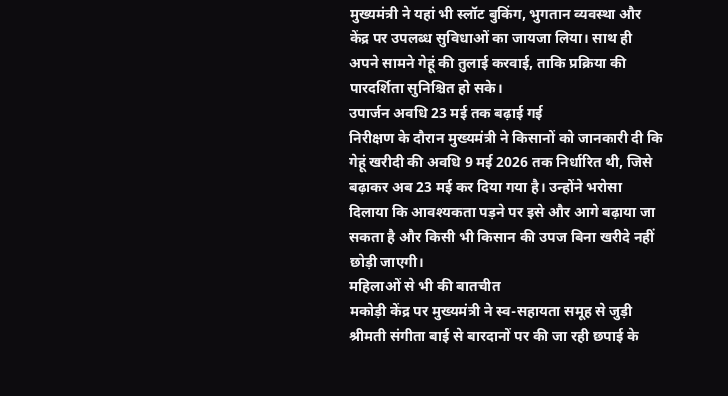मुख्यमंत्री ने यहां भी स्लॉट बुकिंग, भुगतान व्यवस्था और केंद्र पर उपलब्ध सुविधाओं का जायजा लिया। साथ ही अपने सामने गेहूं की तुलाई करवाई, ताकि प्रक्रिया की पारदर्शिता सुनिश्चित हो सके।
उपार्जन अवधि 23 मई तक बढ़ाई गई
निरीक्षण के दौरान मुख्यमंत्री ने किसानों को जानकारी दी कि गेहूं खरीदी की अवधि 9 मई 2026 तक निर्धारित थी, जिसे बढ़ाकर अब 23 मई कर दिया गया है। उन्होंने भरोसा दिलाया कि आवश्यकता पड़ने पर इसे और आगे बढ़ाया जा सकता है और किसी भी किसान की उपज बिना खरीदे नहीं छोड़ी जाएगी।
महिलाओं से भी की बातचीत
मकोड़ी केंद्र पर मुख्यमंत्री ने स्व-सहायता समूह से जुड़ी श्रीमती संगीता बाई से बारदानों पर की जा रही छपाई के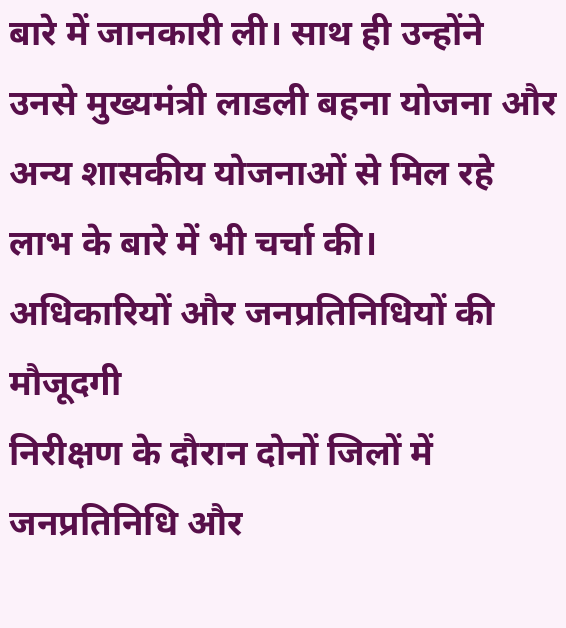बारे में जानकारी ली। साथ ही उन्होंने उनसे मुख्यमंत्री लाडली बहना योजना और अन्य शासकीय योजनाओं से मिल रहे लाभ के बारे में भी चर्चा की।
अधिकारियों और जनप्रतिनिधियों की मौजूदगी
निरीक्षण के दौरान दोनों जिलों में जनप्रतिनिधि और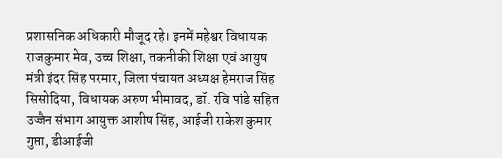प्रशासनिक अधिकारी मौजूद रहे। इनमें महेश्वर विधायक राजकुमार मेव, उच्च शिक्षा, तकनीकी शिक्षा एवं आयुष मंत्री इंदर सिंह परमार, जिला पंचायत अध्यक्ष हेमराज सिंह सिसोदिया, विधायक अरुण भीमावद, डॉ. रवि पांडे सहित उज्जैन संभाग आयुक्त आशीष सिंह, आईजी राकेश कुमार गुप्ता, डीआईजी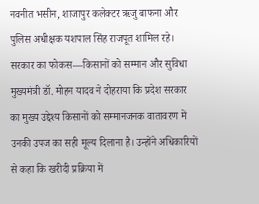नवनीत भसीन, शाजापुर कलेक्टर ऋजु बाफना और पुलिस अधीक्षक यशपाल सिंह राजपूत शामिल रहे।
सरकार का फोकस—किसानों को सम्मान और सुविधा
मुख्यमंत्री डॉ. मोहन यादव ने दोहराया कि प्रदेश सरकार का मुख्य उद्देश्य किसानों को सम्मानजनक वातावरण में उनकी उपज का सही मूल्य दिलाना है। उन्होंने अधिकारियों से कहा कि खरीदी प्रक्रिया में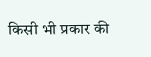किसी भी प्रकार की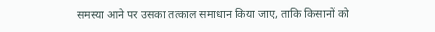समस्या आने पर उसका तत्काल समाधान किया जाए, ताकि किसानों को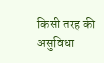किसी तरह की असुविधा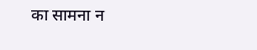का सामना न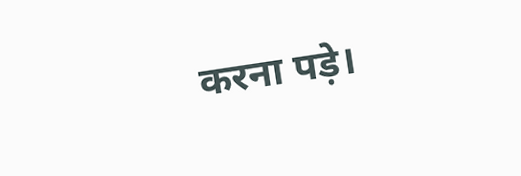करना पड़े।